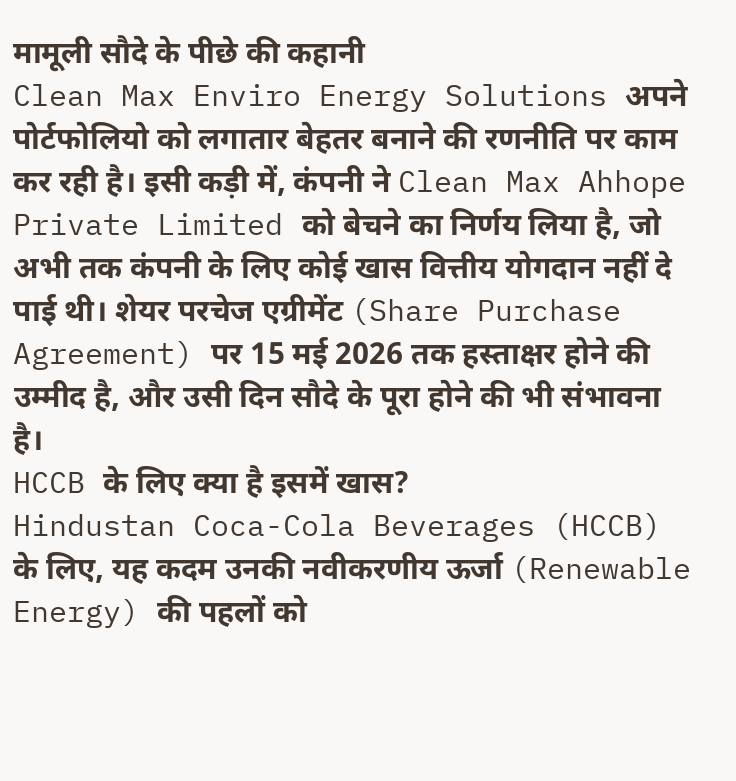मामूली सौदे के पीछे की कहानी
Clean Max Enviro Energy Solutions अपने पोर्टफोलियो को लगातार बेहतर बनाने की रणनीति पर काम कर रही है। इसी कड़ी में, कंपनी ने Clean Max Ahhope Private Limited को बेचने का निर्णय लिया है, जो अभी तक कंपनी के लिए कोई खास वित्तीय योगदान नहीं दे पाई थी। शेयर परचेज एग्रीमेंट (Share Purchase Agreement) पर 15 मई 2026 तक हस्ताक्षर होने की उम्मीद है, और उसी दिन सौदे के पूरा होने की भी संभावना है।
HCCB के लिए क्या है इसमें खास?
Hindustan Coca-Cola Beverages (HCCB) के लिए, यह कदम उनकी नवीकरणीय ऊर्जा (Renewable Energy) की पहलों को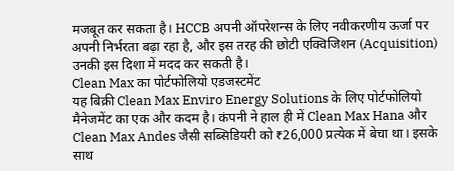मजबूत कर सकता है। HCCB अपनी ऑपरेशन्स के लिए नवीकरणीय ऊर्जा पर अपनी निर्भरता बढ़ा रहा है, और इस तरह की छोटी एक्विजिशन (Acquisition) उनकी इस दिशा में मदद कर सकती है।
Clean Max का पोर्टफोलियो एडजस्टमेंट
यह बिक्री Clean Max Enviro Energy Solutions के लिए पोर्टफोलियो मैनेजमेंट का एक और कदम है। कंपनी ने हाल ही में Clean Max Hana और Clean Max Andes जैसी सब्सिडियरी को ₹26,000 प्रत्येक में बेचा था। इसके साथ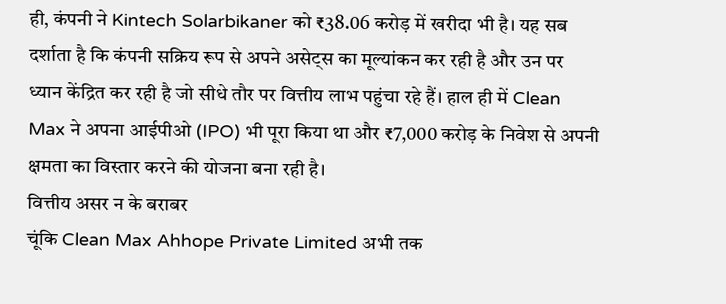ही, कंपनी ने Kintech Solarbikaner को ₹38.06 करोड़ में खरीदा भी है। यह सब दर्शाता है कि कंपनी सक्रिय रूप से अपने असेट्स का मूल्यांकन कर रही है और उन पर ध्यान केंद्रित कर रही है जो सीधे तौर पर वित्तीय लाभ पहुंचा रहे हैं। हाल ही में Clean Max ने अपना आईपीओ (IPO) भी पूरा किया था और ₹7,000 करोड़ के निवेश से अपनी क्षमता का विस्तार करने की योजना बना रही है।
वित्तीय असर न के बराबर
चूंकि Clean Max Ahhope Private Limited अभी तक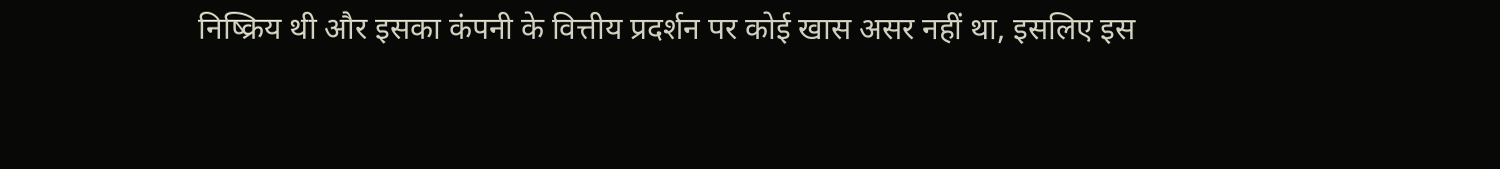निष्क्रिय थी और इसका कंपनी के वित्तीय प्रदर्शन पर कोई खास असर नहीं था, इसलिए इस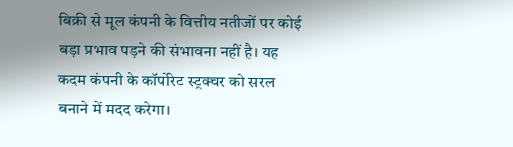बिक्री से मूल कंपनी के वित्तीय नतीजों पर कोई बड़ा प्रभाव पड़ने की संभावना नहीं है। यह कदम कंपनी के कॉर्पोरेट स्ट्रक्चर को सरल बनाने में मदद करेगा।